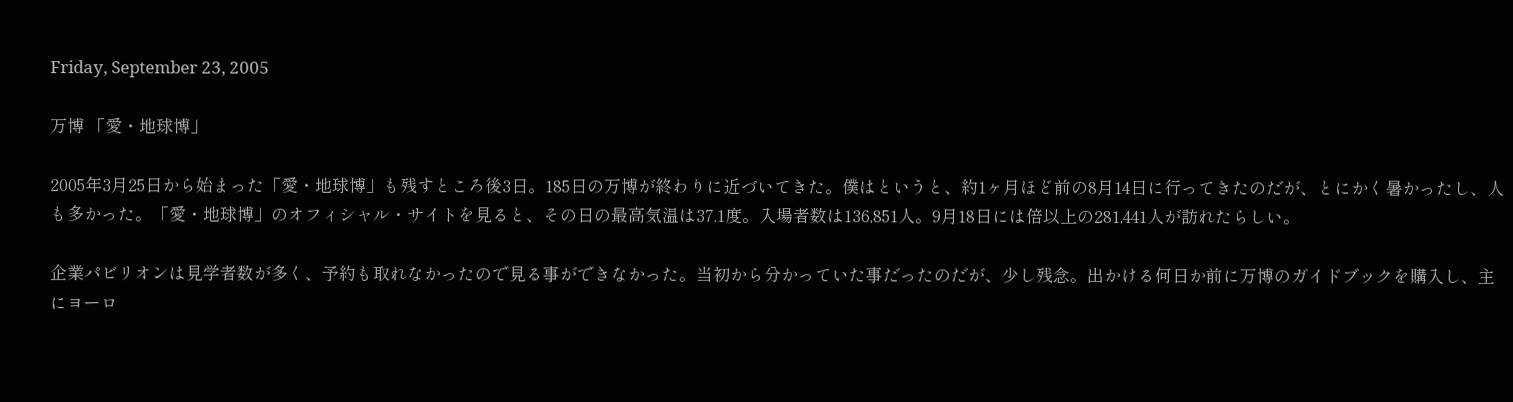Friday, September 23, 2005

万博 「愛・地球博」

2005年3月25日から始まった「愛・地球博」も残すところ後3日。185日の万博が終わりに近づいてきた。僕はというと、約1ヶ月ほど前の8月14日に行ってきたのだが、とにかく暑かったし、人も多かった。「愛・地球博」のオフィシャル・サイトを見ると、その日の最高気温は37.1度。入場者数は136,851人。9月18日には倍以上の281,441人が訪れたらしい。

企業パビリオンは見学者数が多く、予約も取れなかったので見る事ができなかった。当初から分かっていた事だったのだが、少し残念。出かける何日か前に万博のガイドブックを購入し、主にヨーロ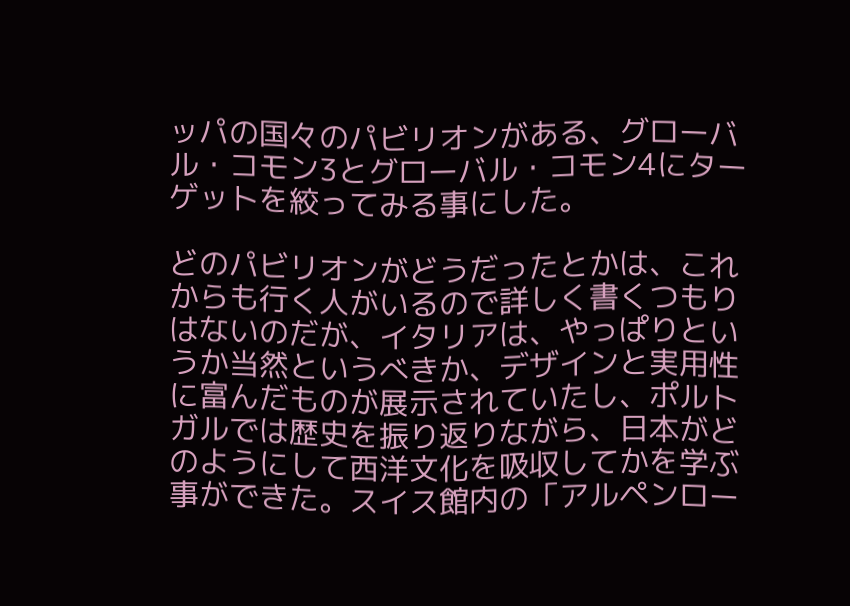ッパの国々のパビリオンがある、グローバル・コモン3とグローバル・コモン4にターゲットを絞ってみる事にした。

どのパビリオンがどうだったとかは、これからも行く人がいるので詳しく書くつもりはないのだが、イタリアは、やっぱりというか当然というべきか、デザインと実用性に富んだものが展示されていたし、ポルトガルでは歴史を振り返りながら、日本がどのようにして西洋文化を吸収してかを学ぶ事ができた。スイス館内の「アルペンロー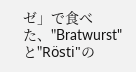ゼ」で食べた、"Bratwurst"と"Rösti"の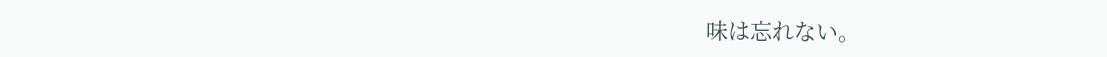味は忘れない。